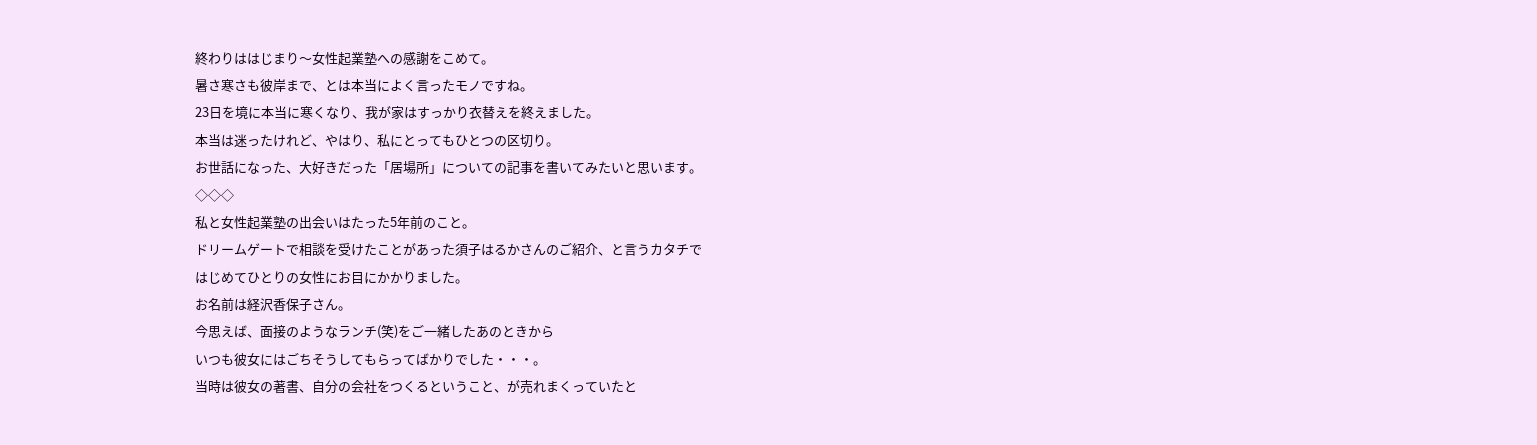終わりははじまり〜女性起業塾への感謝をこめて。
暑さ寒さも彼岸まで、とは本当によく言ったモノですね。
23日を境に本当に寒くなり、我が家はすっかり衣替えを終えました。
本当は迷ったけれど、やはり、私にとってもひとつの区切り。
お世話になった、大好きだった「居場所」についての記事を書いてみたいと思います。
◇◇◇
私と女性起業塾の出会いはたった5年前のこと。
ドリームゲートで相談を受けたことがあった須子はるかさんのご紹介、と言うカタチで
はじめてひとりの女性にお目にかかりました。
お名前は経沢香保子さん。
今思えば、面接のようなランチ(笑)をご一緒したあのときから
いつも彼女にはごちそうしてもらってばかりでした・・・。
当時は彼女の著書、自分の会社をつくるということ、が売れまくっていたと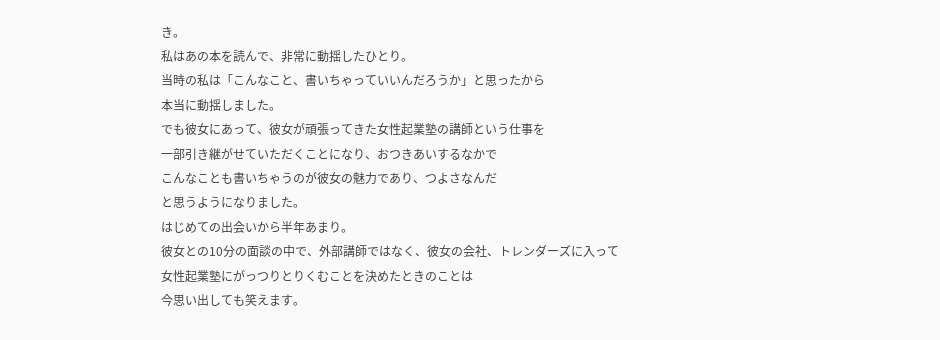き。
私はあの本を読んで、非常に動揺したひとり。
当時の私は「こんなこと、書いちゃっていいんだろうか」と思ったから
本当に動揺しました。
でも彼女にあって、彼女が頑張ってきた女性起業塾の講師という仕事を
一部引き継がせていただくことになり、おつきあいするなかで
こんなことも書いちゃうのが彼女の魅力であり、つよさなんだ
と思うようになりました。
はじめての出会いから半年あまり。
彼女との10分の面談の中で、外部講師ではなく、彼女の会社、トレンダーズに入って
女性起業塾にがっつりとりくむことを決めたときのことは
今思い出しても笑えます。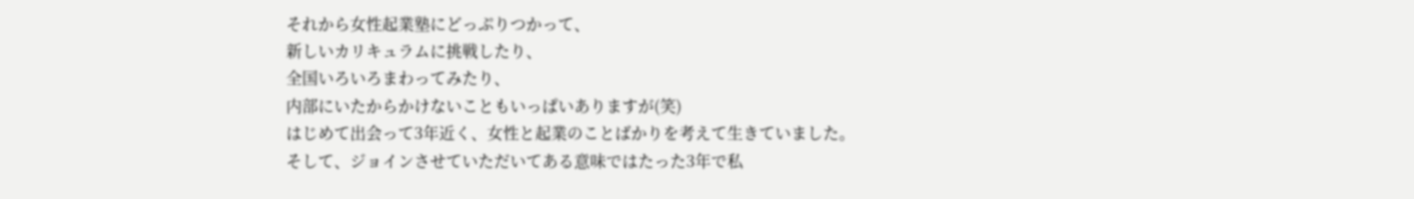それから女性起業塾にどっぷりつかって、
新しいカリキュラムに挑戦したり、
全国いろいろまわってみたり、
内部にいたからかけないこともいっぱいありますが(笑)
はじめて出会って3年近く、女性と起業のことばかりを考えて生きていました。
そして、ジョインさせていただいてある意味ではたった3年で私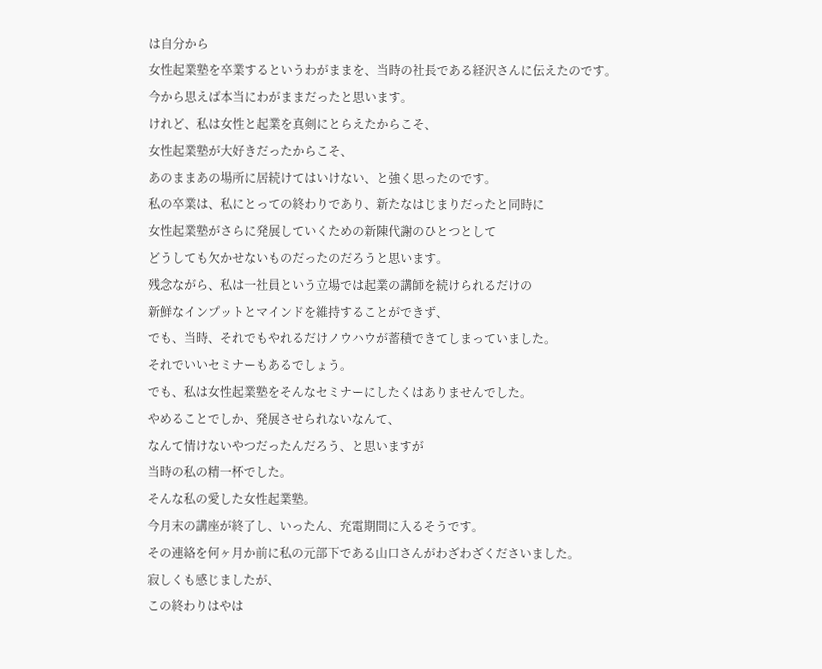は自分から
女性起業塾を卒業するというわがままを、当時の社長である経沢さんに伝えたのです。
今から思えば本当にわがままだったと思います。
けれど、私は女性と起業を真剣にとらえたからこそ、
女性起業塾が大好きだったからこそ、
あのままあの場所に居続けてはいけない、と強く思ったのです。
私の卒業は、私にとっての終わりであり、新たなはじまりだったと同時に
女性起業塾がさらに発展していくための新陳代謝のひとつとして
どうしても欠かせないものだったのだろうと思います。
残念ながら、私は一社員という立場では起業の講師を続けられるだけの
新鮮なインプットとマインドを維持することができず、
でも、当時、それでもやれるだけノウハウが蓄積できてしまっていました。
それでいいセミナーもあるでしょう。
でも、私は女性起業塾をそんなセミナーにしたくはありませんでした。
やめることでしか、発展させられないなんて、
なんて情けないやつだったんだろう、と思いますが
当時の私の精一杯でした。
そんな私の愛した女性起業塾。
今月末の講座が終了し、いったん、充電期間に入るそうです。
その連絡を何ヶ月か前に私の元部下である山口さんがわざわざくださいました。
寂しくも感じましたが、
この終わりはやは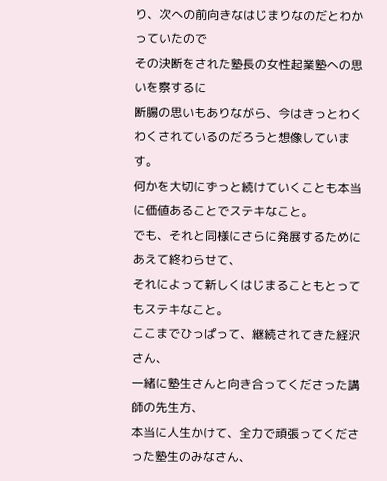り、次への前向きなはじまりなのだとわかっていたので
その決断をされた塾長の女性起業塾への思いを察するに
断腸の思いもありながら、今はきっとわくわくされているのだろうと想像しています。
何かを大切にずっと続けていくことも本当に価値あることでステキなこと。
でも、それと同様にさらに発展するためにあえて終わらせて、
それによって新しくはじまることもとってもステキなこと。
ここまでひっぱって、継続されてきた経沢さん、
一緒に塾生さんと向き合ってくださった講師の先生方、
本当に人生かけて、全力で頑張ってくださった塾生のみなさん、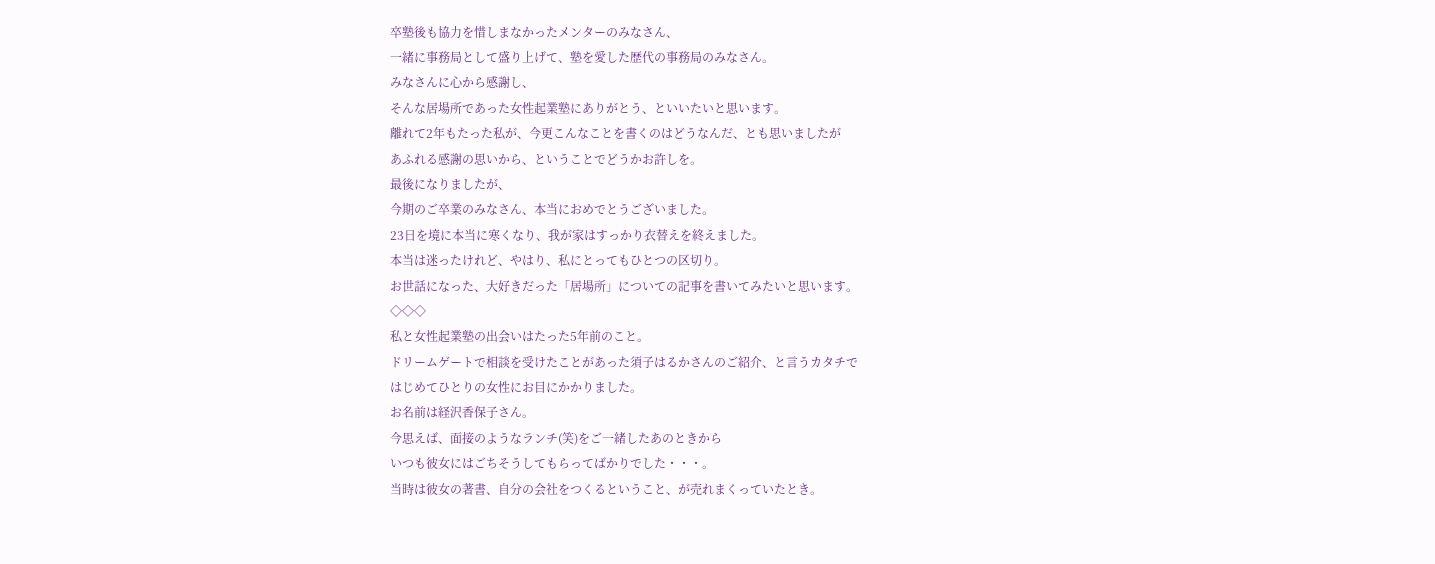卒塾後も協力を惜しまなかったメンターのみなさん、
一緒に事務局として盛り上げて、塾を愛した歴代の事務局のみなさん。
みなさんに心から感謝し、
そんな居場所であった女性起業塾にありがとう、といいたいと思います。
離れて2年もたった私が、今更こんなことを書くのはどうなんだ、とも思いましたが
あふれる感謝の思いから、ということでどうかお許しを。
最後になりましたが、
今期のご卒業のみなさん、本当におめでとうございました。
23日を境に本当に寒くなり、我が家はすっかり衣替えを終えました。
本当は迷ったけれど、やはり、私にとってもひとつの区切り。
お世話になった、大好きだった「居場所」についての記事を書いてみたいと思います。
◇◇◇
私と女性起業塾の出会いはたった5年前のこと。
ドリームゲートで相談を受けたことがあった須子はるかさんのご紹介、と言うカタチで
はじめてひとりの女性にお目にかかりました。
お名前は経沢香保子さん。
今思えば、面接のようなランチ(笑)をご一緒したあのときから
いつも彼女にはごちそうしてもらってばかりでした・・・。
当時は彼女の著書、自分の会社をつくるということ、が売れまくっていたとき。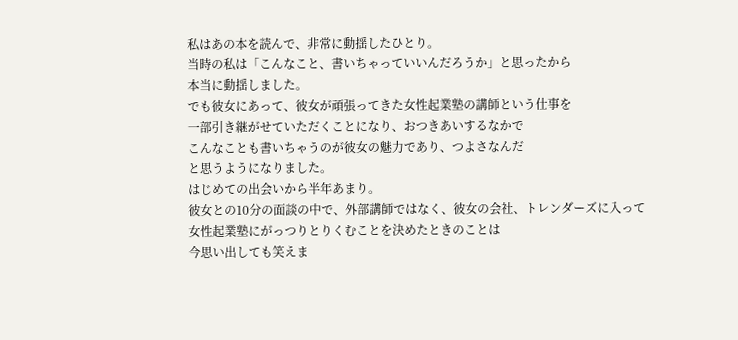私はあの本を読んで、非常に動揺したひとり。
当時の私は「こんなこと、書いちゃっていいんだろうか」と思ったから
本当に動揺しました。
でも彼女にあって、彼女が頑張ってきた女性起業塾の講師という仕事を
一部引き継がせていただくことになり、おつきあいするなかで
こんなことも書いちゃうのが彼女の魅力であり、つよさなんだ
と思うようになりました。
はじめての出会いから半年あまり。
彼女との10分の面談の中で、外部講師ではなく、彼女の会社、トレンダーズに入って
女性起業塾にがっつりとりくむことを決めたときのことは
今思い出しても笑えま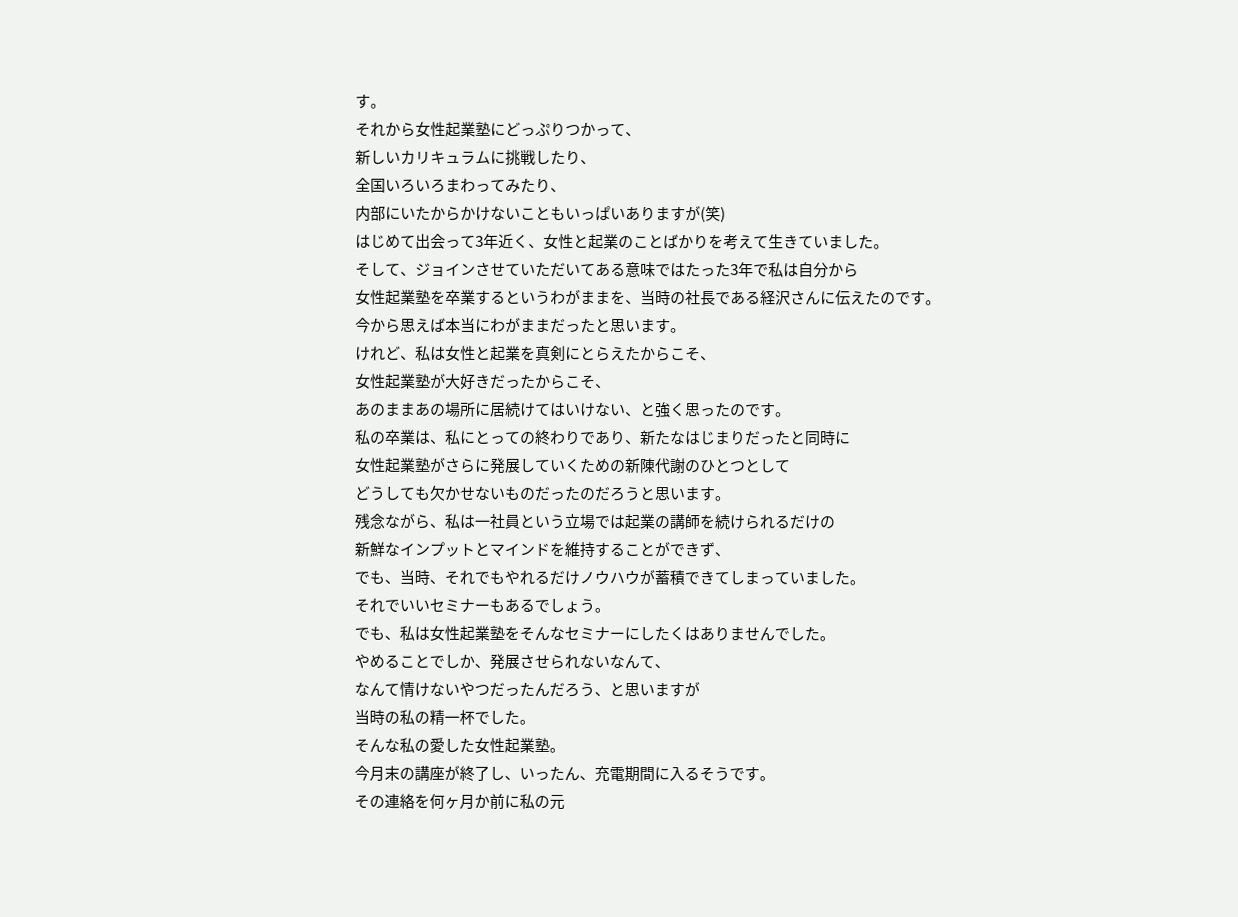す。
それから女性起業塾にどっぷりつかって、
新しいカリキュラムに挑戦したり、
全国いろいろまわってみたり、
内部にいたからかけないこともいっぱいありますが(笑)
はじめて出会って3年近く、女性と起業のことばかりを考えて生きていました。
そして、ジョインさせていただいてある意味ではたった3年で私は自分から
女性起業塾を卒業するというわがままを、当時の社長である経沢さんに伝えたのです。
今から思えば本当にわがままだったと思います。
けれど、私は女性と起業を真剣にとらえたからこそ、
女性起業塾が大好きだったからこそ、
あのままあの場所に居続けてはいけない、と強く思ったのです。
私の卒業は、私にとっての終わりであり、新たなはじまりだったと同時に
女性起業塾がさらに発展していくための新陳代謝のひとつとして
どうしても欠かせないものだったのだろうと思います。
残念ながら、私は一社員という立場では起業の講師を続けられるだけの
新鮮なインプットとマインドを維持することができず、
でも、当時、それでもやれるだけノウハウが蓄積できてしまっていました。
それでいいセミナーもあるでしょう。
でも、私は女性起業塾をそんなセミナーにしたくはありませんでした。
やめることでしか、発展させられないなんて、
なんて情けないやつだったんだろう、と思いますが
当時の私の精一杯でした。
そんな私の愛した女性起業塾。
今月末の講座が終了し、いったん、充電期間に入るそうです。
その連絡を何ヶ月か前に私の元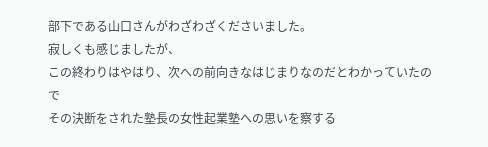部下である山口さんがわざわざくださいました。
寂しくも感じましたが、
この終わりはやはり、次への前向きなはじまりなのだとわかっていたので
その決断をされた塾長の女性起業塾への思いを察する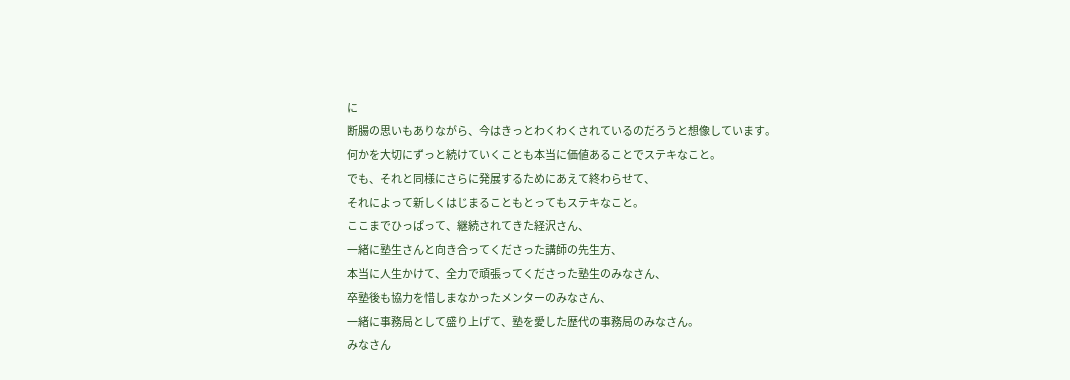に
断腸の思いもありながら、今はきっとわくわくされているのだろうと想像しています。
何かを大切にずっと続けていくことも本当に価値あることでステキなこと。
でも、それと同様にさらに発展するためにあえて終わらせて、
それによって新しくはじまることもとってもステキなこと。
ここまでひっぱって、継続されてきた経沢さん、
一緒に塾生さんと向き合ってくださった講師の先生方、
本当に人生かけて、全力で頑張ってくださった塾生のみなさん、
卒塾後も協力を惜しまなかったメンターのみなさん、
一緒に事務局として盛り上げて、塾を愛した歴代の事務局のみなさん。
みなさん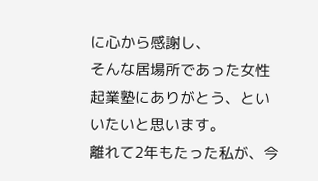に心から感謝し、
そんな居場所であった女性起業塾にありがとう、といいたいと思います。
離れて2年もたった私が、今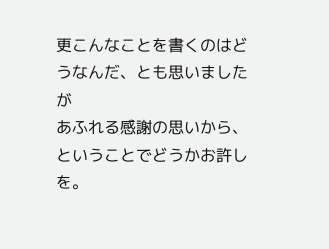更こんなことを書くのはどうなんだ、とも思いましたが
あふれる感謝の思いから、ということでどうかお許しを。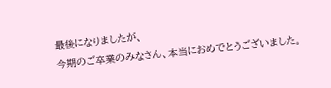最後になりましたが、
今期のご卒業のみなさん、本当におめでとうございました。